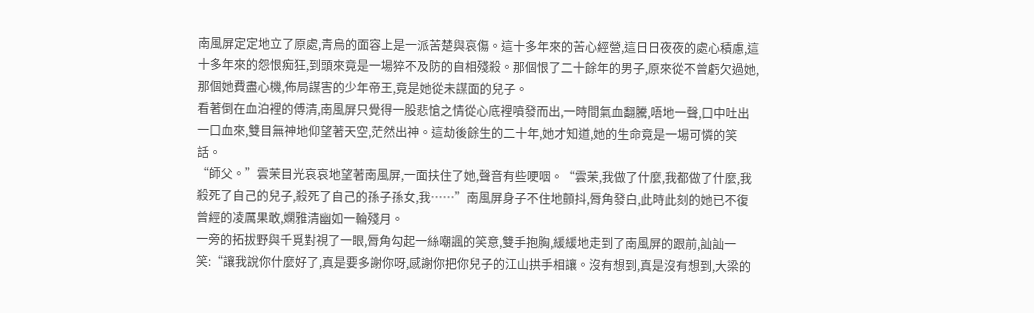南風屏定定地立了原處,青烏的面容上是一派苦楚與哀傷。這十多年來的苦心經營,這日日夜夜的處心積慮,這十多年來的怨恨痴狂,到頭來竟是一場猝不及防的自相殘殺。那個恨了二十餘年的男子,原來從不曾虧欠過她,那個她費盡心機,佈局謀害的少年帝王,竟是她從未謀面的兒子。
看著倒在血泊裡的傅清,南風屏只覺得一股悲愴之情從心底裡噴發而出,一時間氣血翻騰,唔地一聲,口中吐出一口血來,雙目無神地仰望著天空,茫然出神。這劫後餘生的二十年,她才知道,她的生命竟是一場可憐的笑話。
“師父。”雲茉目光哀哀地望著南風屏,一面扶住了她,聲音有些哽咽。“雲茉,我做了什麼,我都做了什麼,我殺死了自己的兒子,殺死了自己的孫子孫女,我……”南風屏身子不住地顫抖,脣角發白,此時此刻的她已不復曾經的凌厲果敢,嫻雅清幽如一輪殘月。
一旁的拓拔野與千覓對視了一眼,脣角勾起一絲嘲諷的笑意,雙手抱胸,緩緩地走到了南風屏的跟前,訕訕一笑:“讓我說你什麼好了,真是要多謝你呀,感謝你把你兒子的江山拱手相讓。沒有想到,真是沒有想到,大梁的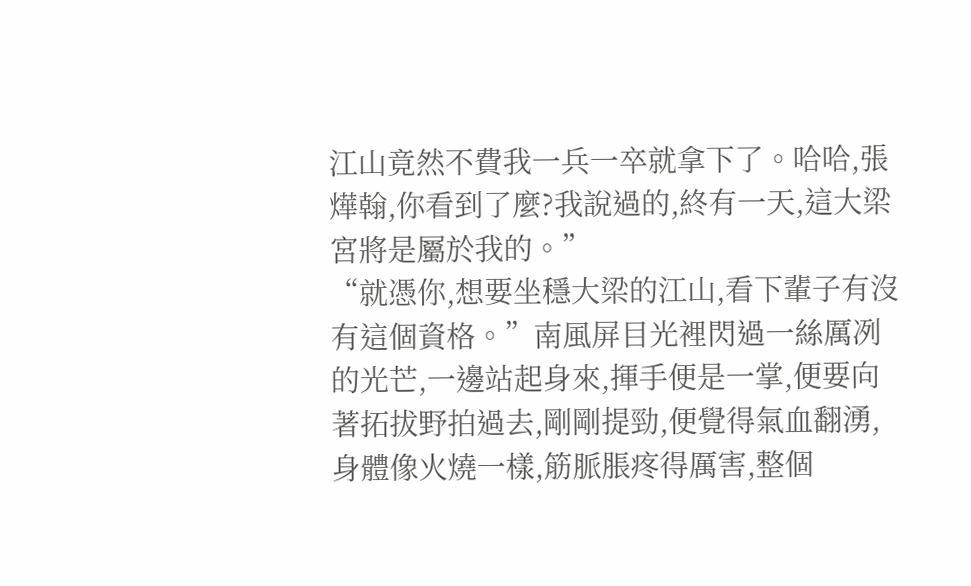江山竟然不費我一兵一卒就拿下了。哈哈,張燁翰,你看到了麼?我說過的,終有一天,這大梁宮將是屬於我的。”
“就憑你,想要坐穩大梁的江山,看下輩子有沒有這個資格。”南風屏目光裡閃過一絲厲冽的光芒,一邊站起身來,揮手便是一掌,便要向著拓拔野拍過去,剛剛提勁,便覺得氣血翻湧,身體像火燒一樣,筋脈脹疼得厲害,整個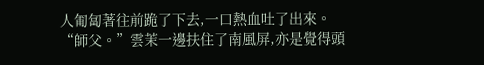人匍匐著往前跪了下去,一口熱血吐了出來。
“師父。”雲茉一邊扶住了南風屏,亦是覺得頭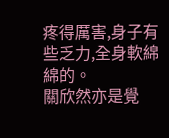疼得厲害,身子有些乏力,全身軟綿綿的。
關欣然亦是覺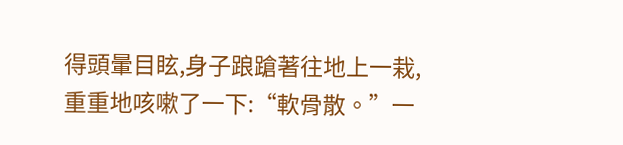得頭暈目眩,身子踉蹌著往地上一栽,重重地咳嗽了一下:“軟骨散。”一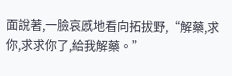面說著,一臉哀慼地看向拓拔野,“解藥,求你,求求你了,給我解藥。”